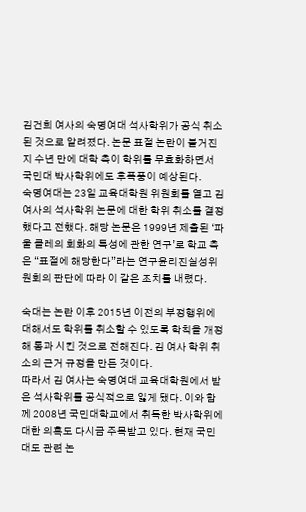김건희 여사의 숙명여대 석사학위가 공식 취소된 것으로 알려졌다. 논문 표절 논란이 불거진 지 수년 만에 대학 측이 학위를 무효화하면서 국민대 박사학위에도 후폭풍이 예상된다.
숙명여대는 23일 교육대학원 위원회를 열고 김 여사의 석사학위 논문에 대한 학위 취소를 결정했다고 전했다. 해당 논문은 1999년 제출된 ‘파울 클레의 회화의 특성에 관한 연구’로 학교 측은 “표절에 해당한다”라는 연구윤리진실성위원회의 판단에 따라 이 같은 조치를 내렸다.

숙대는 논란 이후 2015년 이전의 부정행위에 대해서도 학위를 취소할 수 있도록 학칙을 개정해 통과 시킨 것으로 전해진다. 김 여사 학위 취소의 근거 규정을 만든 것이다.
따라서 김 여사는 숙명여대 교육대학원에서 받은 석사학위를 공식적으로 잃게 됐다. 이와 함께 2008년 국민대학교에서 취득한 박사학위에 대한 의혹도 다시금 주목받고 있다. 현재 국민대도 관련 논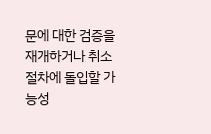문에 대한 검증을 재개하거나 취소 절차에 돌입할 가능성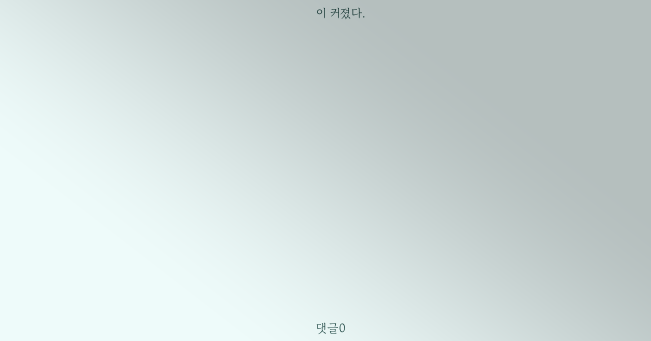이 커졌다.




















댓글0